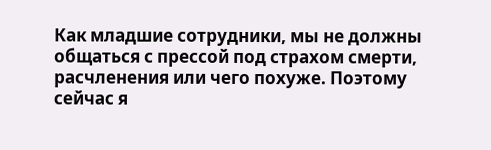Как младшие сотрудники, мы не должны общаться с прессой под страхом смерти, расчленения или чего похуже. Поэтому сейчас я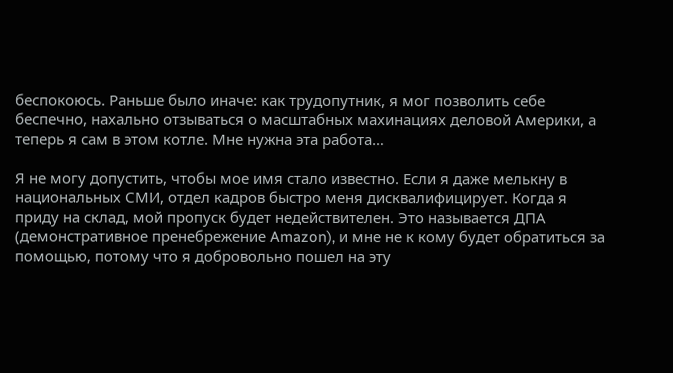беспокоюсь. Раньше было иначе: как трудопутник, я мог позволить себе беспечно, нахально отзываться о масштабных махинациях деловой Америки, а теперь я сам в этом котле. Мне нужна эта работа…

Я не могу допустить, чтобы мое имя стало известно. Если я даже мелькну в национальных СМИ, отдел кадров быстро меня дисквалифицирует. Когда я приду на склад, мой пропуск будет недействителен. Это называется ДПА (демонстративное пренебрежение Amazon), и мне не к кому будет обратиться за помощью, потому что я добровольно пошел на эту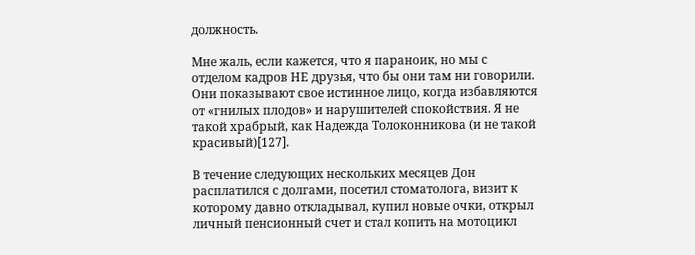должность.

Мне жаль, если кажется, что я параноик, но мы с отделом кадров НЕ друзья, что бы они там ни говорили. Они показывают свое истинное лицо, когда избавляются от «гнилых плодов» и нарушителей спокойствия. Я не такой храбрый, как Надежда Толоконникова (и не такой красивый)[127].

В течение следующих нескольких месяцев Дон расплатился с долгами, посетил стоматолога, визит к которому давно откладывал, купил новые очки, открыл личный пенсионный счет и стал копить на мотоцикл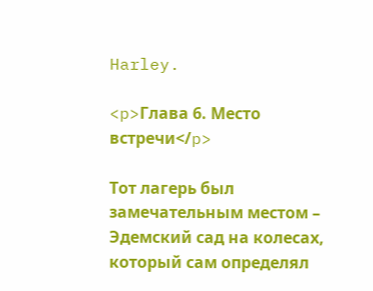Harley.

<p>Глава 6. Место встречи</p>

Тот лагерь был замечательным местом – Эдемский сад на колесах, который сам определял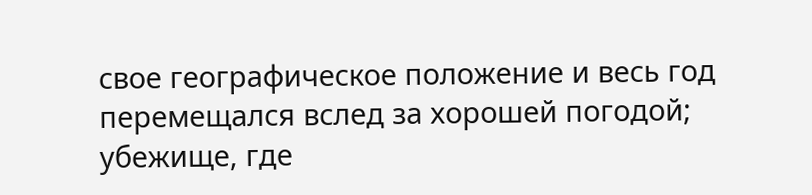свое географическое положение и весь год перемещался вслед за хорошей погодой; убежище, где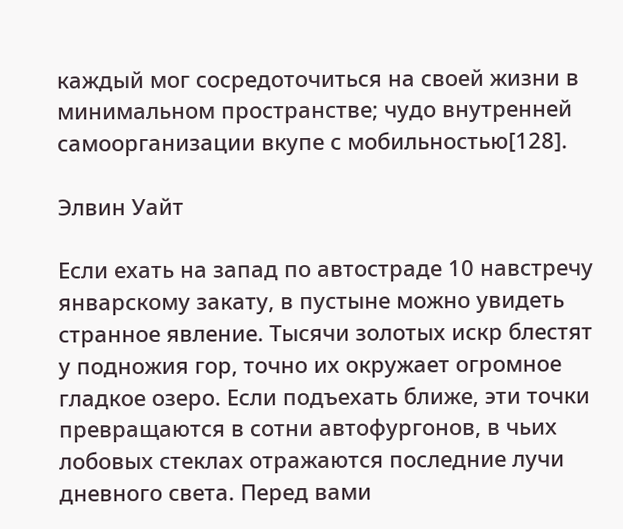каждый мог сосредоточиться на своей жизни в минимальном пространстве; чудо внутренней самоорганизации вкупе с мобильностью[128].

Элвин Уайт

Если ехать на запад по автостраде 10 навстречу январскому закату, в пустыне можно увидеть странное явление. Тысячи золотых искр блестят у подножия гор, точно их окружает огромное гладкое озеро. Если подъехать ближе, эти точки превращаются в сотни автофургонов, в чьих лобовых стеклах отражаются последние лучи дневного света. Перед вами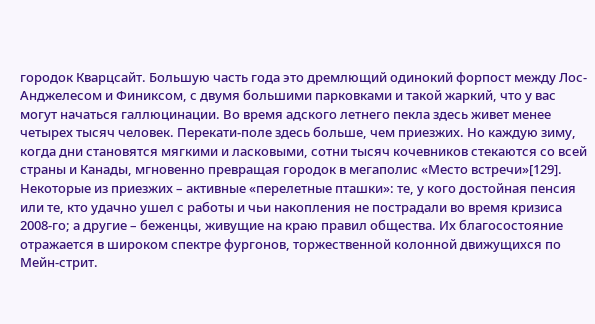городок Кварцсайт. Большую часть года это дремлющий одинокий форпост между Лос-Анджелесом и Финиксом, с двумя большими парковками и такой жаркий, что у вас могут начаться галлюцинации. Во время адского летнего пекла здесь живет менее четырех тысяч человек. Перекати-поле здесь больше, чем приезжих. Но каждую зиму, когда дни становятся мягкими и ласковыми, сотни тысяч кочевников стекаются со всей страны и Канады, мгновенно превращая городок в мегаполис «Место встречи»[129]. Некоторые из приезжих – активные «перелетные пташки»: те, у кого достойная пенсия или те, кто удачно ушел с работы и чьи накопления не пострадали во время кризиса 2008-го; а другие – беженцы, живущие на краю правил общества. Их благосостояние отражается в широком спектре фургонов, торжественной колонной движущихся по Мейн-стрит.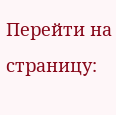Перейти на страницу: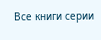Все книги серии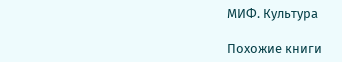МИФ. Культура

Похожие книги